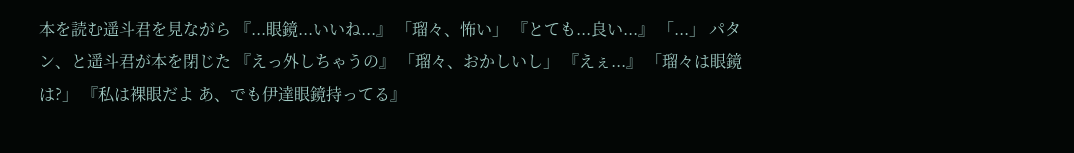本を読む遥斗君を見ながら 『...眼鏡...いいね...』 「瑠々、怖い」 『とても...良い...』 「...」 パタン、と遥斗君が本を閉じた 『えっ外しちゃうの』 「瑠々、おかしいし」 『えぇ...』 「瑠々は眼鏡は?」 『私は裸眼だよ あ、でも伊達眼鏡持ってる』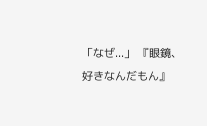「なぜ...」 『眼鏡、好きなんだもん』